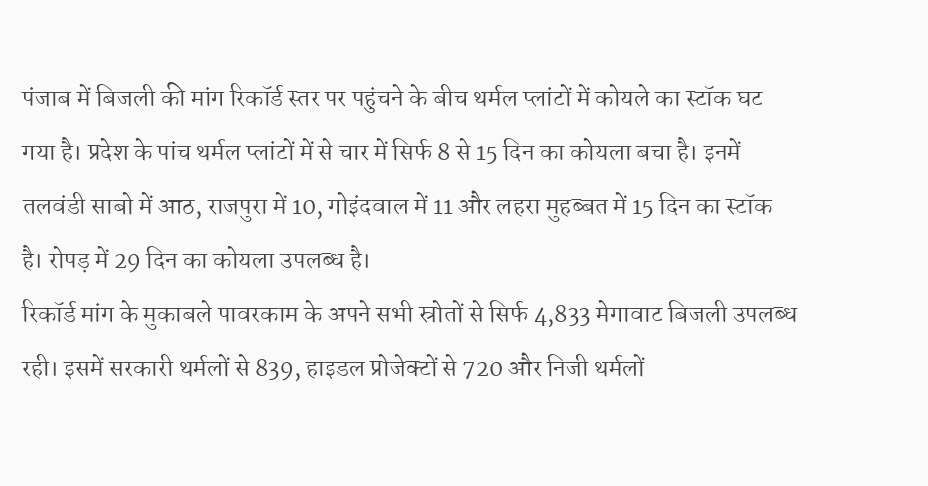पंजाब में बिजली की मांग रिकॉर्ड स्तर पर पहुंचने के बीच थर्मल प्लांटों में कोयले का स्टॉक घट गया है। प्रदेश के पांच थर्मल प्लांटों में से चार में सिर्फ 8 से 15 दिन का कोयला बचा है। इनमें तलवंडी साबो में आठ, राजपुरा में 10, गोइंदवाल में 11 और लहरा मुहब्बत में 15 दिन का स्टॉक है। रोपड़ में 29 दिन का कोयला उपलब्ध है।
रिकॉर्ड मांग के मुकाबले पावरकाम के अपने सभी स्रोतों से सिर्फ 4,833 मेगावाट बिजली उपलब्ध रही। इसमें सरकारी थर्मलों से 839, हाइडल प्रोजेक्टों से 720 और निजी थर्मलों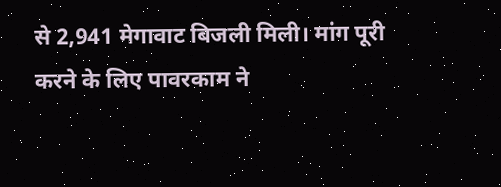से 2,941 मेगावाट बिजली मिली। मांग पूरी करने के लिए पावरकाम ने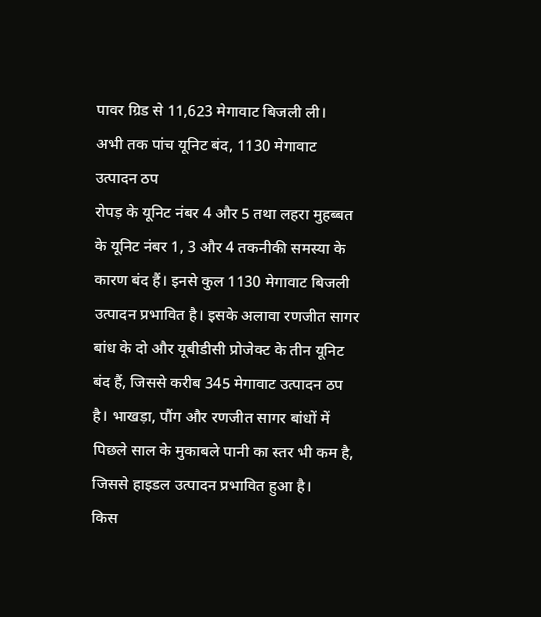पावर ग्रिड से 11,623 मेगावाट बिजली ली।
अभी तक पांच यूनिट बंद, 1130 मेगावाट उत्पादन ठप
रोपड़ के यूनिट नंबर 4 और 5 तथा लहरा मुहब्बत के यूनिट नंबर 1, 3 और 4 तकनीकी समस्या के कारण बंद हैं। इनसे कुल 1130 मेगावाट बिजली उत्पादन प्रभावित है। इसके अलावा रणजीत सागर बांध के दो और यूबीडीसी प्रोजेक्ट के तीन यूनिट बंद हैं, जिससे करीब 345 मेगावाट उत्पादन ठप है। भाखड़ा, पौंग और रणजीत सागर बांधों में पिछले साल के मुकाबले पानी का स्तर भी कम है, जिससे हाइडल उत्पादन प्रभावित हुआ है।
किस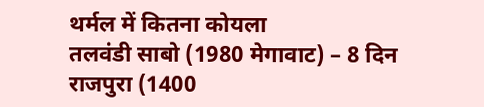थर्मल में कितना कोयला
तलवंडी साबो (1980 मेगावाट) – 8 दिन
राजपुरा (1400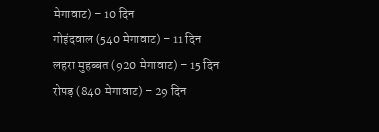मेगावाट) – 10 दिन
गोइंदवाल (540 मेगावाट) – 11 दिन
लहरा मुहब्बत (920 मेगावाट) – 15 दिन
रोपड़ (840 मेगावाट) – 29 दिन